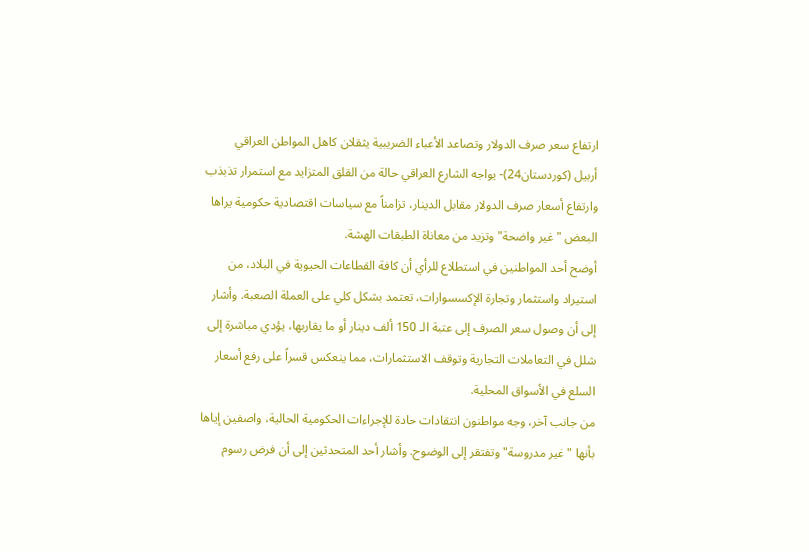ارتفاع سعر صرف الدولار وتصاعد الأعباء الضريبية يثقلان كاهل المواطن العراقي
أربيل (كوردستان24)- يواجه الشارع العراقي حالة من القلق المتزايد مع استمرار تذبذب وارتفاع أسعار صرف الدولار مقابل الدينار، تزامناً مع سياسات اقتصادية حكومية يراها البعض "غير واضحة" وتزيد من معاناة الطبقات الهشة.
أوضح أحد المواطنين في استطلاع للرأي أن كافة القطاعات الحيوية في البلاد، من استيراد واستثمار وتجارة الإكسسوارات، تعتمد بشكل كلي على العملة الصعبة. وأشار إلى أن وصول سعر الصرف إلى عتبة الـ 150 ألف دينار أو ما يقاربها، يؤدي مباشرة إلى شلل في التعاملات التجارية وتوقف الاستثمارات، مما ينعكس قسراً على رفع أسعار السلع في الأسواق المحلية.
من جانب آخر، وجه مواطنون انتقادات حادة للإجراءات الحكومية الحالية، واصفين إياها بأنها "غير مدروسة" وتفتقر إلى الوضوح. وأشار أحد المتحدثين إلى أن فرض رسوم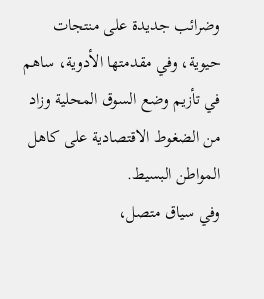وضرائب جديدة على منتجات حيوية، وفي مقدمتها الأدوية، ساهم في تأزيم وضع السوق المحلية وزاد من الضغوط الاقتصادية على كاهل المواطن البسيط.
وفي سياق متصل،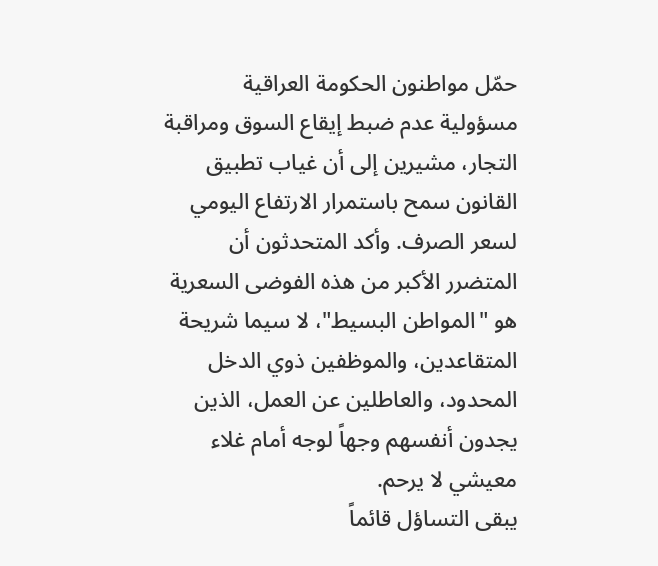حمّل مواطنون الحكومة العراقية مسؤولية عدم ضبط إيقاع السوق ومراقبة التجار، مشيرين إلى أن غياب تطبيق القانون سمح باستمرار الارتفاع اليومي لسعر الصرف. وأكد المتحدثون أن المتضرر الأكبر من هذه الفوضى السعرية هو "المواطن البسيط"، لا سيما شريحة المتقاعدين، والموظفين ذوي الدخل المحدود، والعاطلين عن العمل، الذين يجدون أنفسهم وجهاً لوجه أمام غلاء معيشي لا يرحم.
يبقى التساؤل قائماً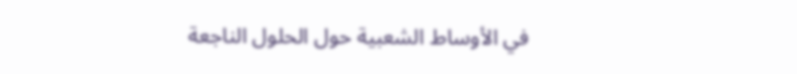في الأوساط الشعبية حول الحلول الناجعة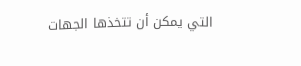التي يمكن أن تتخذها الجهات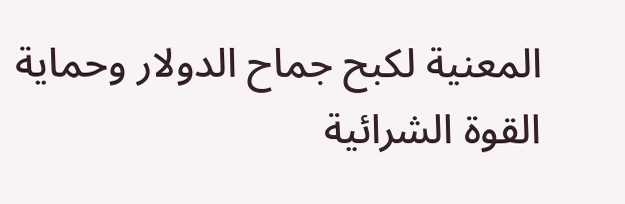المعنية لكبح جماح الدولار وحماية القوة الشرائية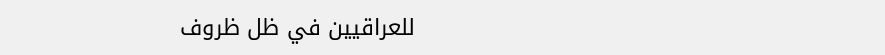للعراقيين في ظل ظروف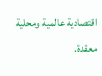اقتصادية عالمية ومحلية معقدة.